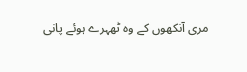مری آنکھوں کے وہ ٹھہرے ہوئے پانی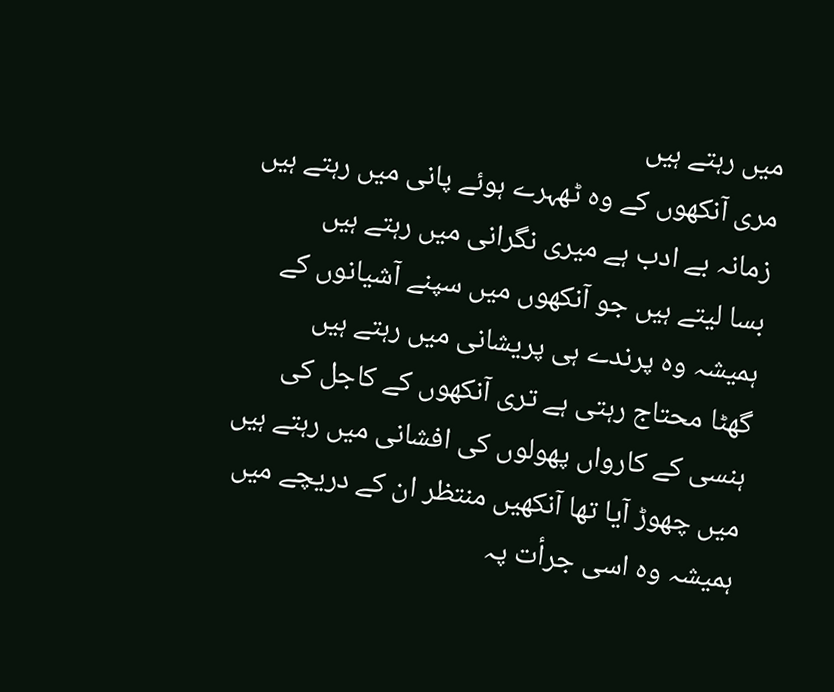میں رہتے ہیں
مری آنکھوں کے وہ ٹھہرے ہوئے پانی میں رہتے ہیں
زمانہ بے ادب ہے میری نگرانی میں رہتے ہیں
بسا لیتے ہیں جو آنکھوں میں سپنے آشیانوں کے
ہمیشہ وہ پرندے ہی پریشانی میں رہتے ہیں
گھٹا محتاج رہتی ہے تری آنکھوں کے کاجل کی
ہنسی کے کارواں پھولوں کی افشانی میں رہتے ہیں
میں چھوڑ آیا تھا آنکھیں منتظر ان کے دریچے میں
ہمیشہ وہ اسی جرأت پہ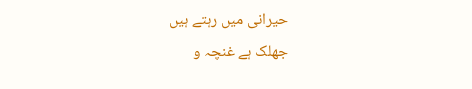حیرانی میں رہتے ہیں
جھلک ہے غنچہ و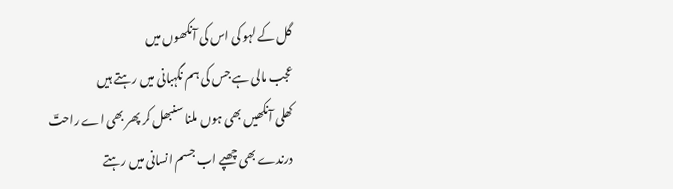گل کے لہو کی اس کی آنکھوں میں
عجب مالی ہے جس کی ہم نگہبانی میں رہتے ہیں
کھلی آنکھیں بھی ہوں ملنا سنبھل کر پھر بھی اے راحتؔ
درندے بھی چھپے اب جسم انسانی میں رہتے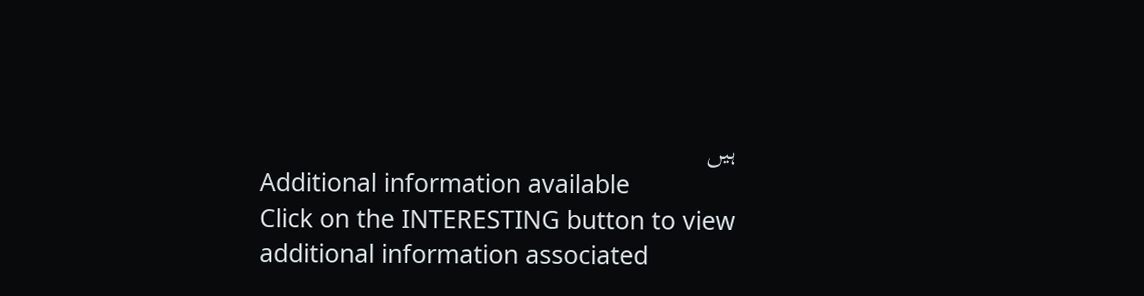ہیں
Additional information available
Click on the INTERESTING button to view additional information associated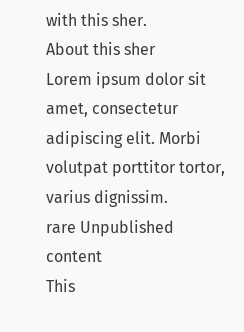with this sher.
About this sher
Lorem ipsum dolor sit amet, consectetur adipiscing elit. Morbi volutpat porttitor tortor, varius dignissim.
rare Unpublished content
This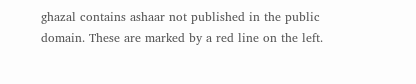ghazal contains ashaar not published in the public domain. These are marked by a red line on the left.